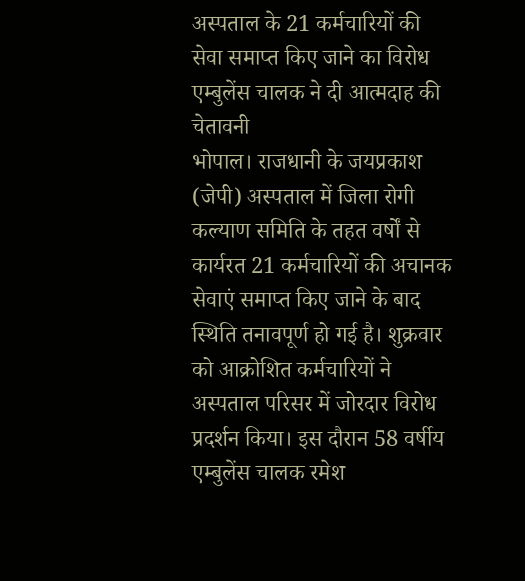अस्पताल के 21 कर्मचारियों की सेवा समाप्त किए जाने का विरोध
एम्बुलेंस चालक ने दी आत्मदाह की चेतावनी
भोपाल। राजधानी के जयप्रकाश (जेपी) अस्पताल में जिला रोगी कल्याण समिति के तहत वर्षों से कार्यरत 21 कर्मचारियों की अचानक सेवाएं समाप्त किए जाने के बाद स्थिति तनावपूर्ण हो गई है। शुक्रवार को आक्रोशित कर्मचारियों ने अस्पताल परिसर में जोरदार विरोध प्रदर्शन किया। इस दौरान 58 वर्षीय एम्बुलेंस चालक रमेश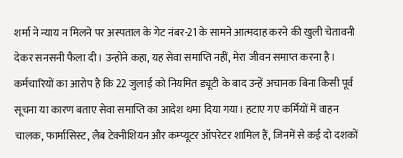शर्मा ने न्याय न मिलने पर अस्पताल के गेट नंबर-21 के सामने आत्मदाह करने की खुली चेतावनी देकर सनसनी फैला दी। उन्होंने कहा, यह सेवा समाप्ति नहीं, मेरा जीवन समाप्त करना है।
कर्मचारियों का आरोप है कि 22 जुलाई को नियमित ड्यूटी के बाद उन्हें अचानक बिना किसी पूर्व सूचना या कारण बताए सेवा समाप्ति का आदेश थमा दिया गया। हटाए गए कर्मियों में वाहन चालक, फार्मासिस्ट, लैब टेक्नीशियन और कम्प्यूटर ऑपरेटर शामिल हैं, जिनमें से कई दो दशकों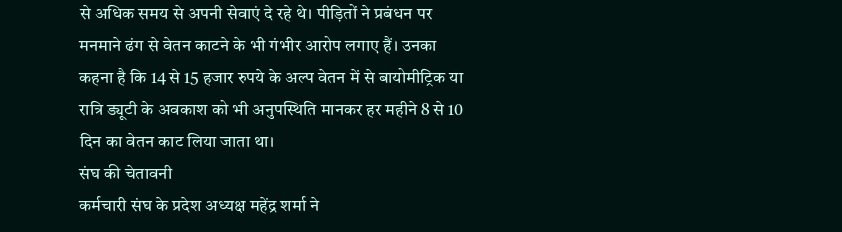से अधिक समय से अपनी सेवाएं दे रहे थे। पीड़ितों ने प्रबंधन पर मनमाने ढंग से वेतन काटने के भी गंभीर आरोप लगाए हैं। उनका कहना है कि 14 से 15 हजार रुपये के अल्प वेतन में से बायोमीट्रिक या रात्रि ड्यूटी के अवकाश को भी अनुपस्थिति मानकर हर महीने 8 से 10 दिन का वेतन काट लिया जाता था।
संघ की चेतावनी
कर्मचारी संघ के प्रदेश अध्यक्ष महेंद्र शर्मा ने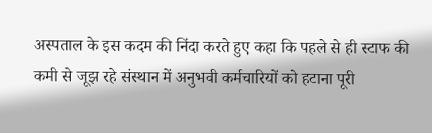अस्पताल के इस कदम की निंदा करते हुए कहा कि पहले से ही स्टाफ की कमी से जूझ रहे संस्थान में अनुभवी कर्मचारियों को हटाना पूरी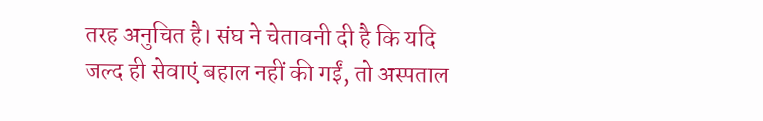तरह अनुचित है। संघ ने चेतावनी दी है कि यदि जल्द ही सेवाएं बहाल नहीं की गईं, तो अस्पताल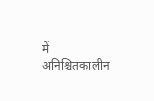में अनिश्चितकालीन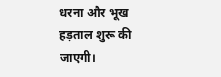धरना और भूख हड़ताल शुरू की जाएगी।